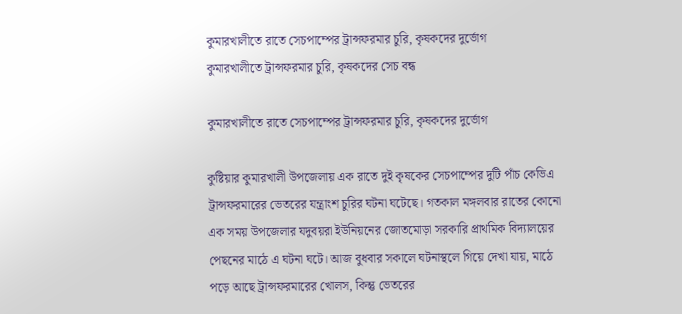কুমারখালীতে রাতে সেচপাম্পের ট্রান্সফরমার চুরি, কৃষকদের দুর্ভোগ
কুমারখালীতে ট্রান্সফরমার চুরি, কৃষকদের সেচ বন্ধ

কুমারখালীতে রাতে সেচপাম্পের ট্রান্সফরমার চুরি, কৃষকদের দুর্ভোগ

কুষ্টিয়ার কুমারখালী উপজেলায় এক রাতে দুই কৃষকের সেচপাম্পের দুটি পাঁচ কেভিএ ট্রান্সফরমারের ভেতরের যন্ত্রাংশ চুরির ঘটনা ঘটেছে। গতকাল মঙ্গলবার রাতের কোনো এক সময় উপজেলার যদুবয়রা ইউনিয়নের জোতমোড়া সরকারি প্রাথমিক বিদ্যালয়ের পেছনের মাঠে এ ঘটনা ঘটে। আজ বুধবার সকালে ঘটনাস্থলে গিয়ে দেখা যায়, মাঠে পড়ে আছে ট্রান্সফরমারের খোলস, কিন্তু ভেতরের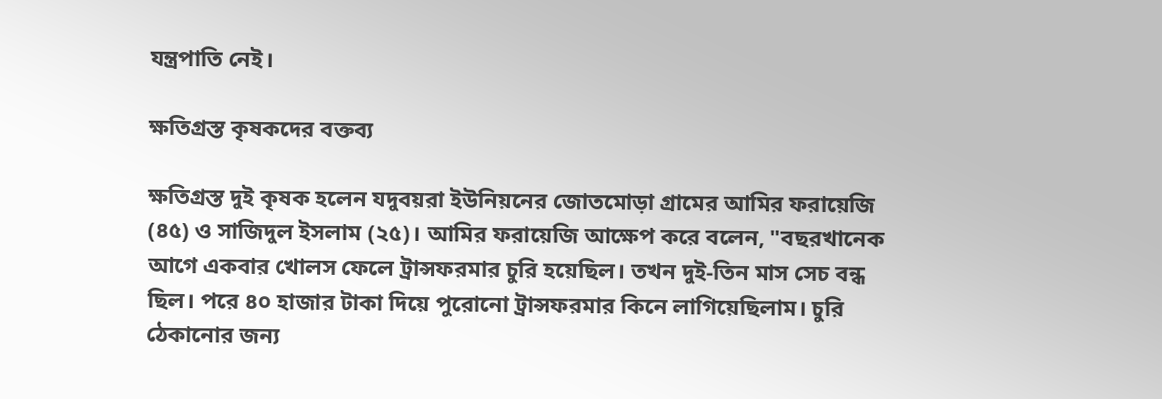যন্ত্রপাতি নেই।

ক্ষতিগ্রস্ত কৃষকদের বক্তব্য

ক্ষতিগ্রস্ত দুই কৃষক হলেন যদুবয়রা ইউনিয়নের জোতমোড়া গ্রামের আমির ফরায়েজি (৪৫) ও সাজিদুল ইসলাম (২৫)। আমির ফরায়েজি আক্ষেপ করে বলেন, "বছরখানেক আগে একবার খোলস ফেলে ট্রান্সফরমার চুরি হয়েছিল। তখন দুই-তিন মাস সেচ বন্ধ ছিল। পরে ৪০ হাজার টাকা দিয়ে পুরোনো ট্রান্সফরমার কিনে লাগিয়েছিলাম। চুরি ঠেকানোর জন্য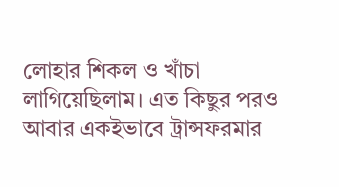লোহার শিকল ও খাঁচা লাগিয়েছিলাম। এত কিছুর পরও আবার একইভাবে ট্রান্সফরমার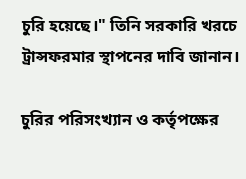চুরি হয়েছে।" তিনি সরকারি খরচে ট্রান্সফরমার স্থাপনের দাবি জানান।

চুরির পরিসংখ্যান ও কর্তৃপক্ষের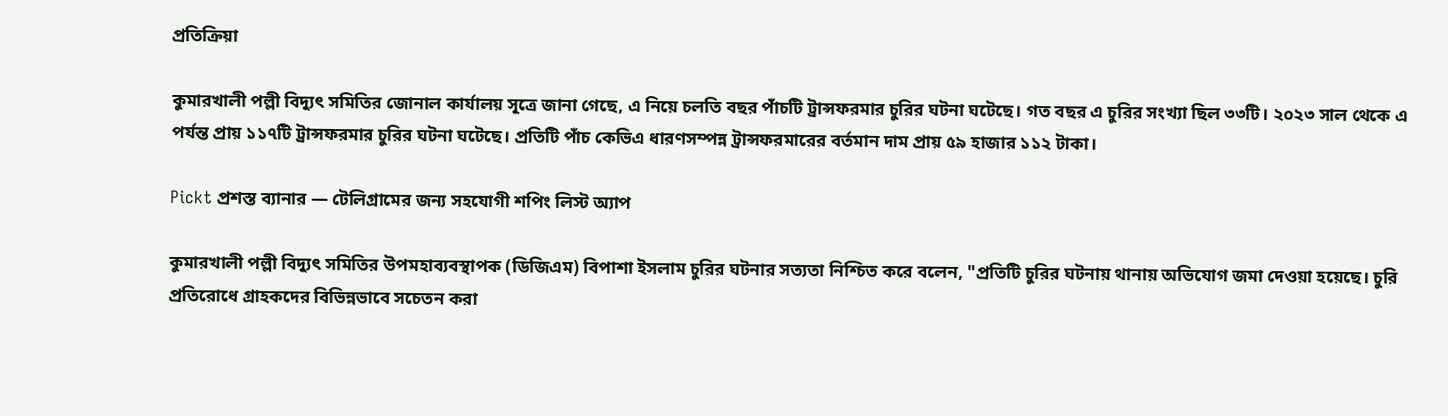প্রতিক্রিয়া

কুমারখালী পল্লী বিদ্যুৎ সমিতির জোনাল কার্যালয় সূত্রে জানা গেছে, এ নিয়ে চলতি বছর পাঁচটি ট্রান্সফরমার চুরির ঘটনা ঘটেছে। গত বছর এ চুরির সংখ্যা ছিল ৩৩টি। ২০২৩ সাল থেকে এ পর্যন্ত প্রায় ১১৭টি ট্রান্সফরমার চুরির ঘটনা ঘটেছে। প্রতিটি পাঁচ কেভিএ ধারণসম্পন্ন ট্রান্সফরমারের বর্তমান দাম প্রায় ৫৯ হাজার ১১২ টাকা।

Pickt প্রশস্ত ব্যানার — টেলিগ্রামের জন্য সহযোগী শপিং লিস্ট অ্যাপ

কুমারখালী পল্লী বিদ্যুৎ সমিতির উপমহাব্যবস্থাপক (ডিজিএম) বিপাশা ইসলাম চুরির ঘটনার সত্যতা নিশ্চিত করে বলেন, "প্রতিটি চুরির ঘটনায় থানায় অভিযোগ জমা দেওয়া হয়েছে। চুরি প্রতিরোধে গ্রাহকদের বিভিন্নভাবে সচেতন করা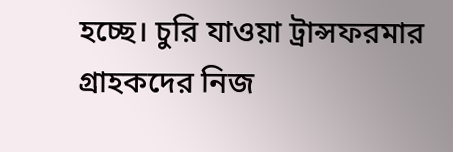হচ্ছে। চুরি যাওয়া ট্রান্সফরমার গ্রাহকদের নিজ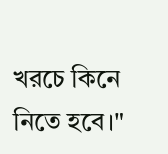খরচে কিনে নিতে হবে।"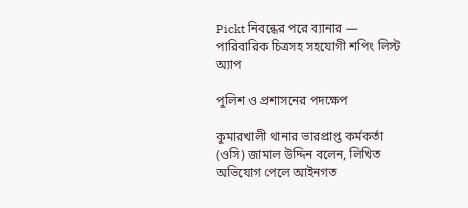Pickt নিবন্ধের পরে ব্যানার — পারিবারিক চিত্রসহ সহযোগী শপিং লিস্ট অ্যাপ

পুলিশ ও প্রশাসনের পদক্ষেপ

কুমারখালী থানার ভারপ্রাপ্ত কর্মকর্তা (ওসি) জামাল উদ্দিন বলেন, লিখিত অভিযোগ পেলে আইনগত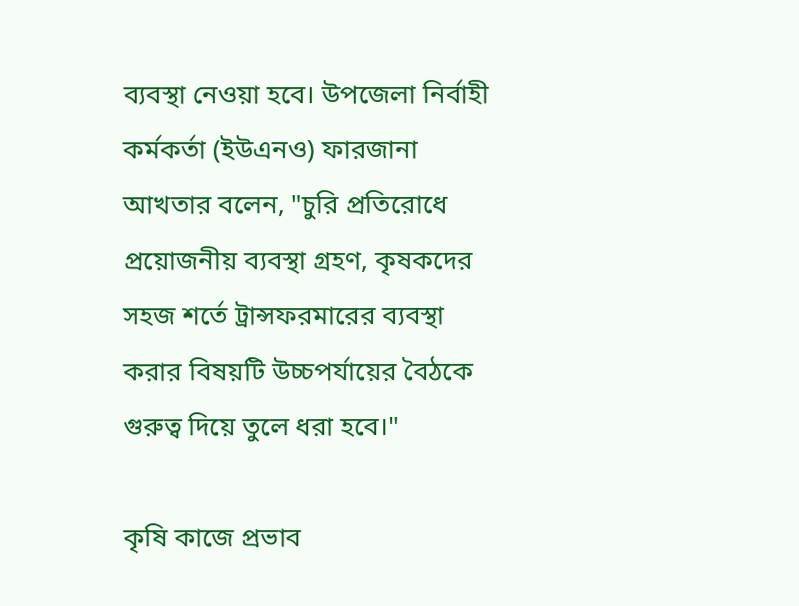ব্যবস্থা নেওয়া হবে। উপজেলা নির্বাহী কর্মকর্তা (ইউএনও) ফারজানা আখতার বলেন, "চুরি প্রতিরোধে প্রয়োজনীয় ব্যবস্থা গ্রহণ, কৃষকদের সহজ শর্তে ট্রান্সফরমারের ব্যবস্থা করার বিষয়টি উচ্চপর্যায়ের বৈঠকে গুরুত্ব দিয়ে তুলে ধরা হবে।"

কৃষি কাজে প্রভাব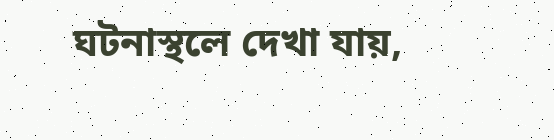ঘটনাস্থলে দেখা যায়,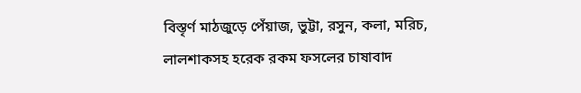বিস্তৃর্ণ মাঠজুড়ে পেঁয়াজ, ভুট্টা, রসুন, কলা, মরিচ, লালশাকসহ হরেক রকম ফসলের চাষাবাদ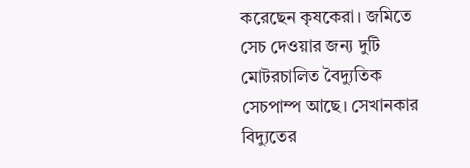করেছেন কৃষকেরা। জমিতে সেচ দেওয়ার জন্য দুটি মোটরচালিত বৈদ্যুতিক সেচপাম্প আছে। সেখানকার বিদ্যুতের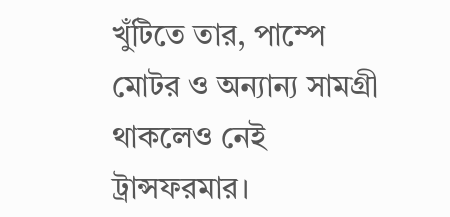খুঁটিতে তার, পাম্পে মোটর ও অন্যান্য সামগ্রী থাকলেও নেই ট্রান্সফরমার।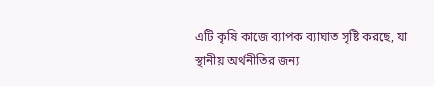এটি কৃষি কাজে ব্যাপক ব্যাঘাত সৃষ্টি করছে, যা স্থানীয় অর্থনীতির জন্য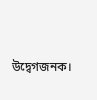উদ্বেগজনক।